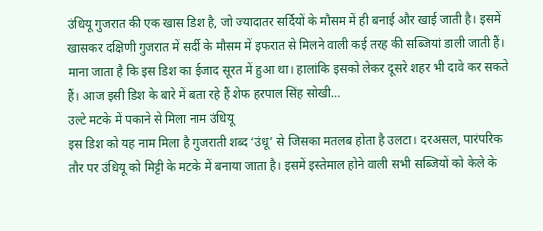उंधियू गुजरात की एक खास डिश है, जो ज्यादातर सर्दियों के मौसम में ही बनाई और खाई जाती है। इसमें खासकर दक्षिणी गुजरात में सर्दी के मौसम में इफरात से मिलने वाली कई तरह की सब्जियां डाली जाती हैं। माना जाता है कि इस डिश का ईजाद सूरत में हुआ था। हालांकि इसको लेकर दूसरे शहर भी दावे कर सकते हैं। आज इसी डिश के बारे में बता रहे हैं शेफ हरपाल सिंह सोखी…
उल्टे मटके में पकाने से मिला नाम उंधियू
इस डिश को यह नाम मिला है गुजराती शब्द ‘उंधू’ से जिसका मतलब होता है उलटा। दरअसल, पारंपरिक तौर पर उंधियू को मिट्टी के मटके में बनाया जाता है। इसमें इस्तेमाल होने वाली सभी सब्जियों को केले के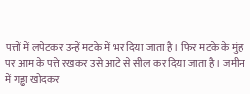पत्तों में लपेटकर उन्हें मटके में भर दिया जाता है। फिर मटके के मुंह पर आम के पत्ते रखकर उसे आटे से सील कर दिया जाता है। जमीन में गड्ढा खोदकर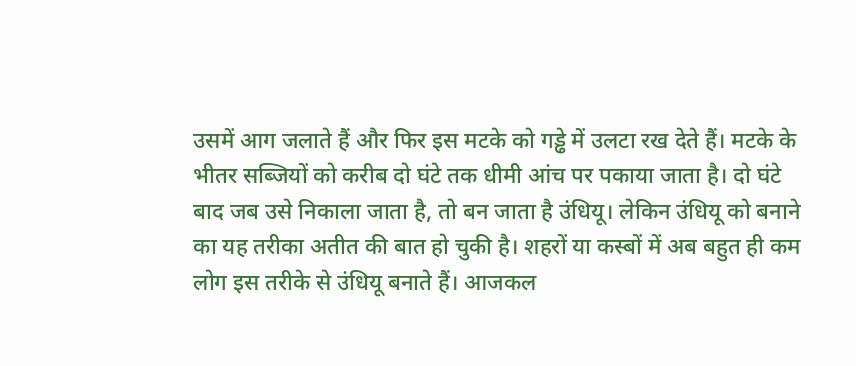उसमें आग जलाते हैं और फिर इस मटके को गड्ढे में उलटा रख देते हैं। मटके के भीतर सब्जियों को करीब दो घंटे तक धीमी आंच पर पकाया जाता है। दो घंटे बाद जब उसे निकाला जाता है, तो बन जाता है उंधियू। लेकिन उंधियू को बनाने का यह तरीका अतीत की बात हो चुकी है। शहरों या कस्बों में अब बहुत ही कम लोग इस तरीके से उंधियू बनाते हैं। आजकल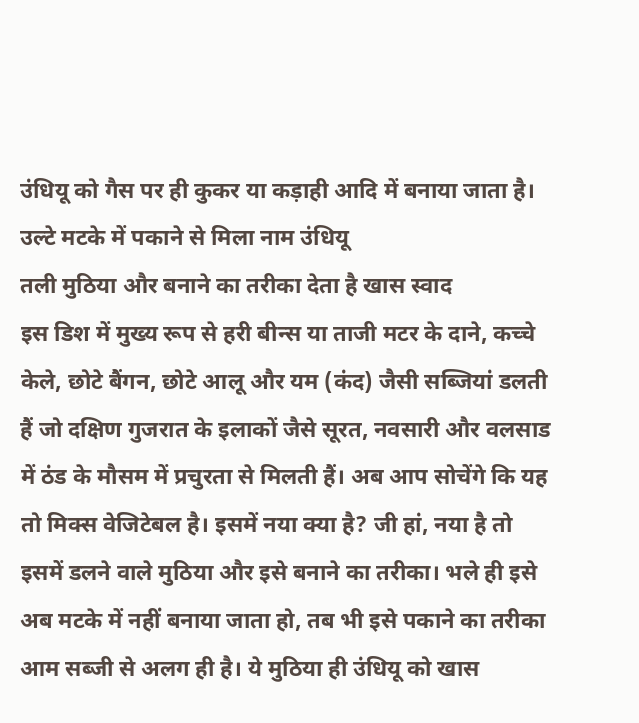उंधियू को गैस पर ही कुकर या कड़ाही आदि में बनाया जाता है।
उल्टे मटके में पकाने से मिला नाम उंधियू
तली मुठिया और बनाने का तरीका देता है खास स्वाद
इस डिश में मुख्य रूप से हरी बीन्स या ताजी मटर के दाने, कच्चे केले, छोटे बैंगन, छोटे आलू और यम (कंद) जैसी सब्जियां डलती हैं जो दक्षिण गुजरात के इलाकों जैसे सूरत, नवसारी और वलसाड में ठंड के मौसम में प्रचुरता से मिलती हैं। अब आप सोचेंगे कि यह तो मिक्स वेजिटेबल है। इसमें नया क्या है? जी हां, नया है तो इसमें डलने वाले मुठिया और इसे बनाने का तरीका। भले ही इसे अब मटके में नहीं बनाया जाता हो, तब भी इसे पकाने का तरीका आम सब्जी से अलग ही है। ये मुठिया ही उंधियू को खास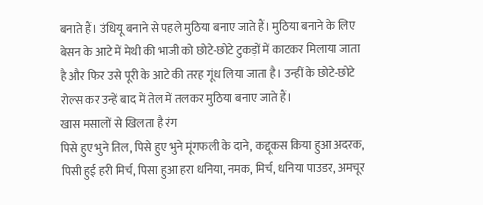बनाते हैं। उंधियू बनाने से पहले मुठिया बनाए जाते हैं। मुठिया बनाने के लिए बेसन के आटे में मेथी की भाजी को छोटे-छोटे टुकड़ों में काटकर मिलाया जाता है और फिर उसे पूरी के आटे की तरह गूंध लिया जाता है। उन्हीं के छोटे-छोटे रोल्स कर उन्हें बाद में तेल में तलकर मुठिया बनाए जाते हैं।
खास मसालों से खिलता है रंग
पिसे हुए भुने तिल, पिसे हुए भुने मूंगफली के दाने, कद्दूकस किया हुआ अदरक, पिसी हुई हरी मिर्च, पिसा हुआ हरा धनिया, नमक, मिर्च, धनिया पाउडर, अमचूर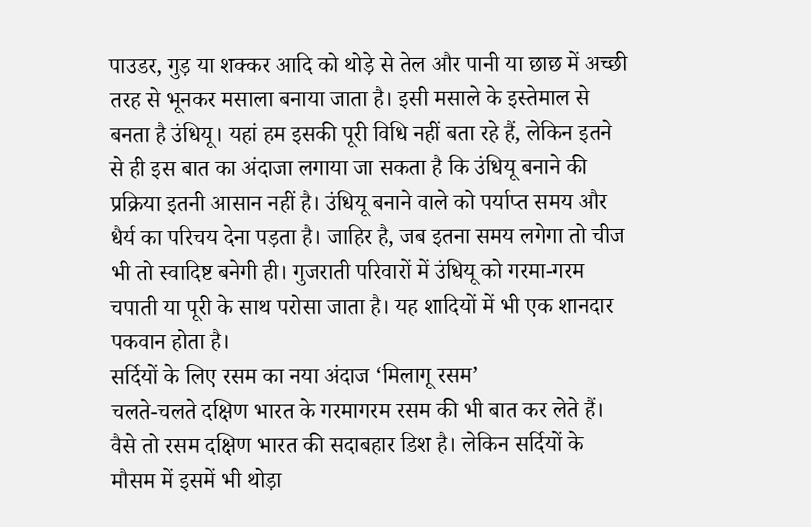पाउडर, गुड़ या शक्कर आदि को थोड़े से तेल और पानी या छाछ में अच्छी तरह से भूनकर मसाला बनाया जाता है। इसी मसाले के इस्तेमाल से बनता है उंधियू। यहां हम इसकी पूरी विधि नहीं बता रहे हैं, लेकिन इतने से ही इस बात का अंदाजा लगाया जा सकता है कि उंधियू बनाने की प्रक्रिया इतनी आसान नहीं है। उंधियू बनाने वाले को पर्याप्त समय और धैर्य का परिचय देना पड़ता है। जाहिर है, जब इतना समय लगेगा तो चीज भी तो स्वादिष्ट बनेगी ही। गुजराती परिवारों में उंधियू को गरमा-गरम चपाती या पूरी के साथ परोसा जाता है। यह शादियों में भी एक शानदार पकवान होता है।
सर्दियों के लिए रसम का नया अंदाज ‘मिलागू रसम’
चलते-चलते दक्षिण भारत के गरमागरम रसम की भी बात कर लेते हैं। वैसे तो रसम दक्षिण भारत की सदाबहार डिश है। लेकिन सर्दियों के मौसम में इसमें भी थोड़ा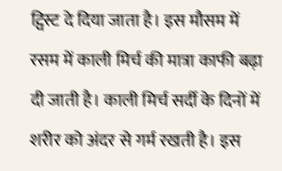ट्विस्ट दे दिया जाता है। इस मौसम में रसम में काली मिर्च की मात्रा काफी बढ़ा दी जाती है। काली मिर्च सर्दी के दिनों में शरीर को अंदर से गर्म रखती है। इस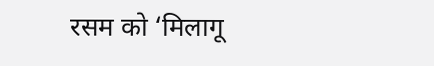रसम को ‘मिलागू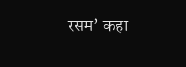रसम’ कहा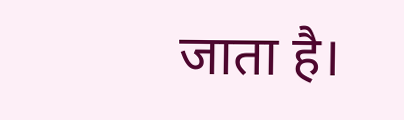जाता है।